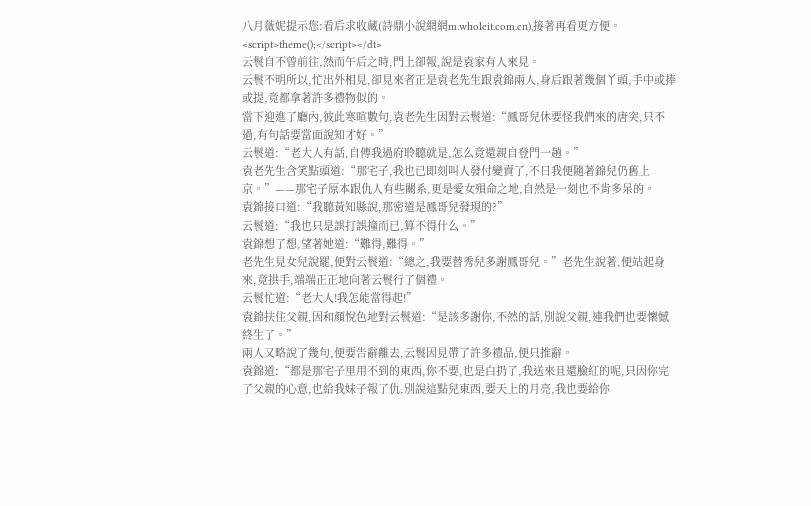八月薇妮提示您:看后求收藏(詩鼎小說網網m.wholeit.com.cn),接著再看更方便。
<script>theme();</script></dt>
云鬟自不曾前往,然而午后之時,門上卻報,說是袁家有人來見。
云鬟不明所以,忙出外相見,卻見來者正是袁老先生跟袁錦兩人,身后跟著幾個丫頭,手中或捧或提,竟都拿著許多禮物似的。
當下迎進了廳內,彼此寒暄數句,袁老先生因對云鬟道:“鳳哥兒休要怪我們來的唐突,只不過,有句話要當面說知才好。”
云鬟道:“老大人有話,自傳我過府聆聽就是,怎么竟還親自登門一趟。”
袁老先生含笑點頭道:“那宅子,我也已即刻叫人發付變賣了,不日我便隨著錦兒仍舊上京。”——那宅子原本跟仇人有些關系,更是愛女殞命之地,自然是一刻也不肯多呆的。
袁錦接口道:“我聽黃知縣說,那密道是鳳哥兒發現的?”
云鬟道:“我也只是誤打誤撞而已,算不得什么。”
袁錦想了想,望著她道:“難得,難得。”
老先生見女兒說罷,便對云鬟道:“總之,我要替秀兒多謝鳳哥兒。”老先生說著,便站起身來,竟拱手,端端正正地向著云鬟行了個禮。
云鬟忙道:“老大人!我怎能當得起!”
袁錦扶住父親,因和顏悅色地對云鬟道:“是該多謝你,不然的話,別說父親,連我們也要懷憾終生了。”
兩人又略說了幾句,便要告辭離去,云鬟因見帶了許多禮品,便只推辭。
袁錦道:“都是那宅子里用不到的東西,你不要,也是白扔了,我送來且還臉紅的呢,只因你完了父親的心意,也給我妹子報了仇,別說這點兒東西,要天上的月亮,我也要給你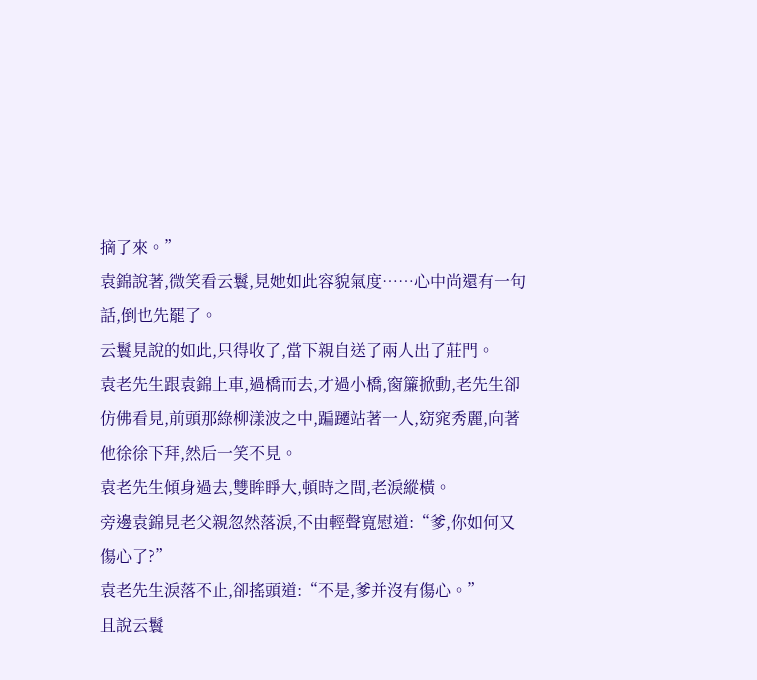摘了來。”
袁錦說著,微笑看云鬟,見她如此容貌氣度……心中尚還有一句話,倒也先罷了。
云鬟見說的如此,只得收了,當下親自送了兩人出了莊門。
袁老先生跟袁錦上車,過橋而去,才過小橋,窗簾掀動,老先生卻仿佛看見,前頭那綠柳漾波之中,蹁躚站著一人,窈窕秀麗,向著他徐徐下拜,然后一笑不見。
袁老先生傾身過去,雙眸睜大,頓時之間,老淚縱橫。
旁邊袁錦見老父親忽然落淚,不由輕聲寬慰道:“爹,你如何又傷心了?”
袁老先生淚落不止,卻搖頭道:“不是,爹并沒有傷心。”
且說云鬟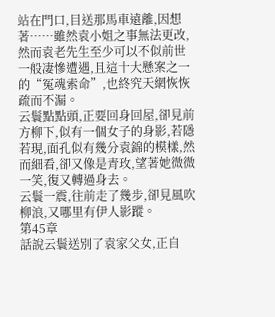站在門口,目送那馬車遠離,因想著……雖然袁小姐之事無法更改,然而袁老先生至少可以不似前世一般凄慘遭遇,且這十大懸案之一的“冤魂索命”,也終究天網恢恢疏而不漏。
云鬟點點頭,正要回身回屋,卻見前方柳下,似有一個女子的身影,若隱若現,面孔似有幾分袁錦的模樣,然而細看,卻又像是青玫,望著她微微一笑,復又轉過身去。
云鬟一震,往前走了幾步,卻見風吹柳浪,又哪里有伊人影蹤。
第45章
話說云鬟送別了袁家父女,正自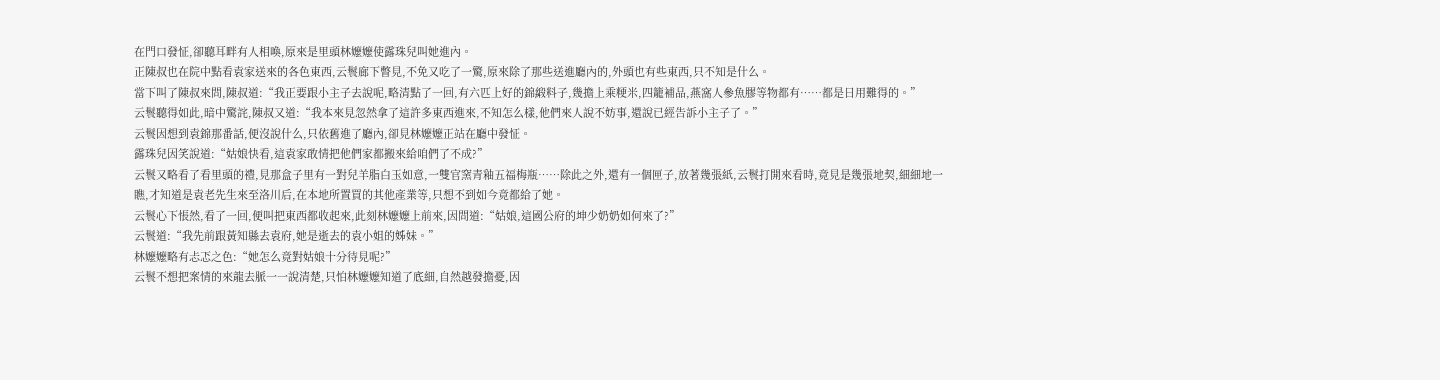在門口發怔,卻聽耳畔有人相喚,原來是里頭林嬤嬤使露珠兒叫她進內。
正陳叔也在院中點看袁家送來的各色東西,云鬟廊下瞥見,不免又吃了一驚,原來除了那些送進廳內的,外頭也有些東西,只不知是什么。
當下叫了陳叔來問,陳叔道:“我正要跟小主子去說呢,略清點了一回,有六匹上好的錦緞料子,幾擔上乘粳米,四籠補品,燕窩人參魚膠等物都有……都是日用難得的。”
云鬟聽得如此,暗中驚詫,陳叔又道:“我本來見忽然拿了這許多東西進來,不知怎么樣,他們來人說不妨事,還說已經告訴小主子了。”
云鬟因想到袁錦那番話,便沒說什么,只依舊進了廳內,卻見林嬤嬤正站在廳中發怔。
露珠兒因笑說道:“姑娘快看,這袁家敢情把他們家都搬來給咱們了不成?”
云鬟又略看了看里頭的禮,見那盒子里有一對兒羊脂白玉如意,一雙官窯青釉五福梅瓶……除此之外,還有一個匣子,放著幾張紙,云鬟打開來看時,竟見是幾張地契,細細地一瞧,才知道是袁老先生來至洛川后,在本地所置買的其他產業等,只想不到如今竟都給了她。
云鬟心下悵然,看了一回,便叫把東西都收起來,此刻林嬤嬤上前來,因問道:“姑娘,這國公府的坤少奶奶如何來了?”
云鬟道:“我先前跟黃知縣去袁府,她是逝去的袁小姐的姊妹。”
林嬤嬤略有忐忑之色:“她怎么竟對姑娘十分待見呢?”
云鬟不想把案情的來龍去脈一一說清楚,只怕林嬤嬤知道了底細,自然越發擔憂,因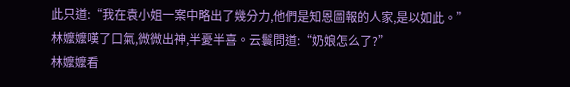此只道:“我在袁小姐一案中略出了幾分力,他們是知恩圖報的人家,是以如此。”
林嬤嬤嘆了口氣,微微出神,半憂半喜。云鬟問道:“奶娘怎么了?”
林嬤嬤看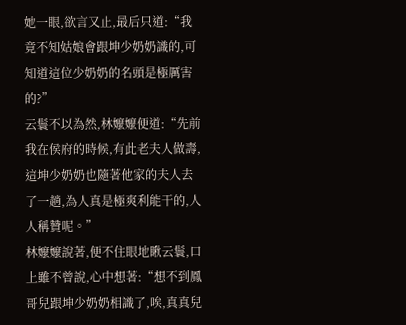她一眼,欲言又止,最后只道:“我竟不知姑娘會跟坤少奶奶識的,可知道這位少奶奶的名頭是極厲害的?”
云鬟不以為然,林嬤嬤便道:“先前我在侯府的時候,有此老夫人做壽,這坤少奶奶也隨著他家的夫人去了一趟,為人真是極爽利能干的,人人稱贊呢。”
林嬤嬤說著,便不住眼地瞅云鬟,口上雖不曾說,心中想著:“想不到鳳哥兒跟坤少奶奶相識了,唉,真真兒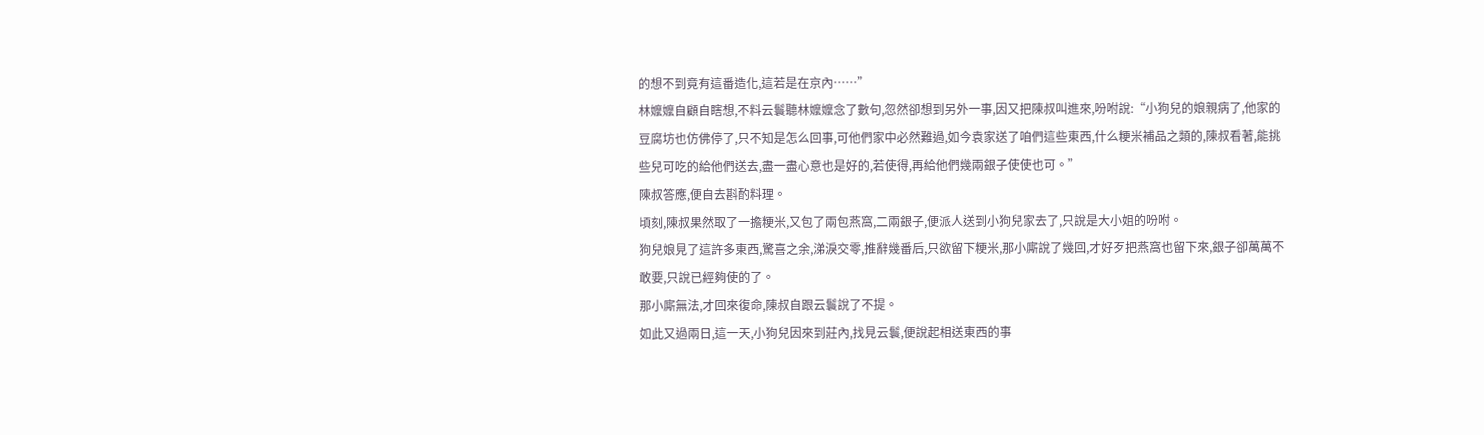的想不到竟有這番造化,這若是在京內……”
林嬤嬤自顧自瞎想,不料云鬟聽林嬤嬤念了數句,忽然卻想到另外一事,因又把陳叔叫進來,吩咐說:“小狗兒的娘親病了,他家的豆腐坊也仿佛停了,只不知是怎么回事,可他們家中必然難過,如今袁家送了咱們這些東西,什么粳米補品之類的,陳叔看著,能挑些兒可吃的給他們送去,盡一盡心意也是好的,若使得,再給他們幾兩銀子使使也可。”
陳叔答應,便自去斟酌料理。
頃刻,陳叔果然取了一擔粳米,又包了兩包燕窩,二兩銀子,便派人送到小狗兒家去了,只說是大小姐的吩咐。
狗兒娘見了這許多東西,驚喜之余,涕淚交零,推辭幾番后,只欲留下粳米,那小廝說了幾回,才好歹把燕窩也留下來,銀子卻萬萬不敢要,只說已經夠使的了。
那小廝無法,才回來復命,陳叔自跟云鬟說了不提。
如此又過兩日,這一天,小狗兒因來到莊內,找見云鬟,便說起相送東西的事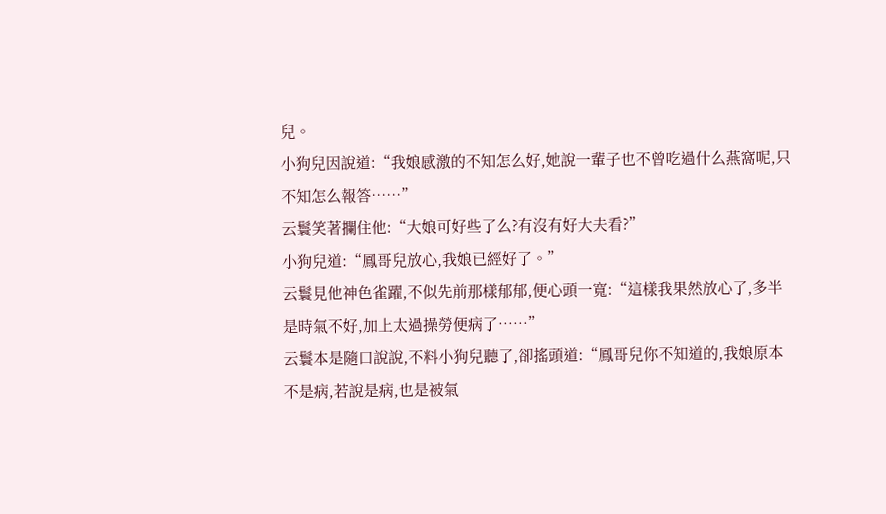兒。
小狗兒因說道:“我娘感激的不知怎么好,她說一輩子也不曾吃過什么燕窩呢,只不知怎么報答……”
云鬟笑著攔住他:“大娘可好些了么?有沒有好大夫看?”
小狗兒道:“鳳哥兒放心,我娘已經好了。”
云鬟見他神色雀躍,不似先前那樣郁郁,便心頭一寬:“這樣我果然放心了,多半是時氣不好,加上太過操勞便病了……”
云鬟本是隨口說說,不料小狗兒聽了,卻搖頭道:“鳳哥兒你不知道的,我娘原本不是病,若說是病,也是被氣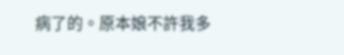病了的。原本娘不許我多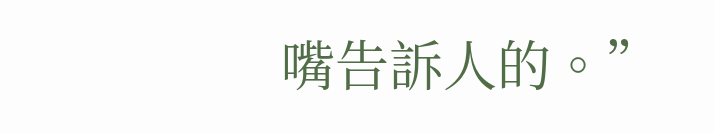嘴告訴人的。”